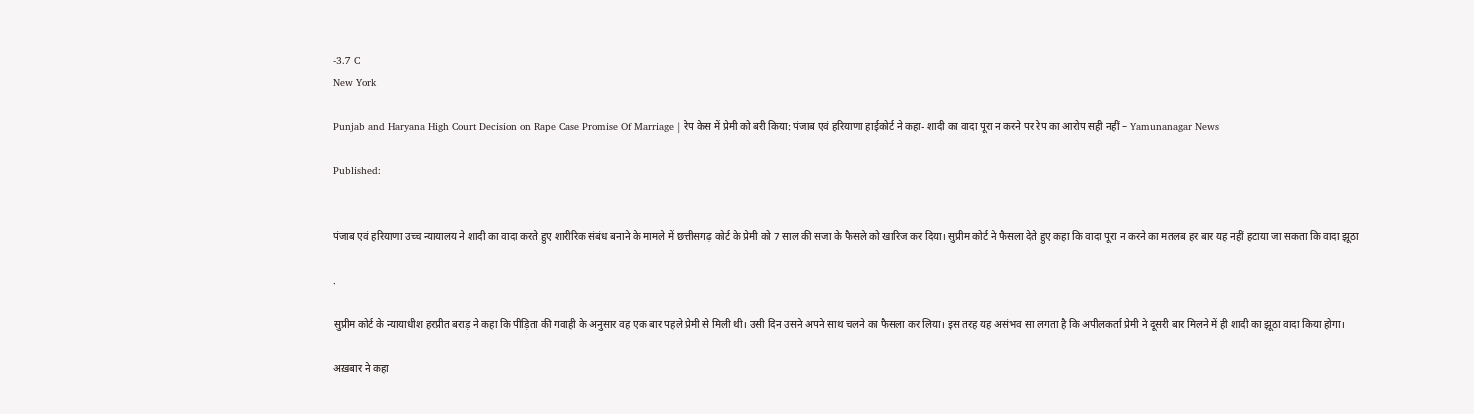-3.7 C
New York

Punjab and Haryana High Court Decision on Rape Case Promise Of Marriage | रेप केस में प्रेमी को बरी किया: पंजाब एवं हरियाणा हाईकोर्ट ने कहा- शादी का वादा पूरा न करने पर रेप का आरोप सही नहीं – Yamunanagar News

Published:


पंजाब एवं हरियाणा उच्च न्यायालय ने शादी का वादा करते हुए शारीरिक संबंध बनाने के मामले में छत्तीसगढ़ कोर्ट के प्रेमी को 7 साल की सजा के फैसले को खारिज कर दिया। सुप्रीम कोर्ट ने फैसला देते हुए कहा कि वादा पूरा न करने का मतलब हर बार यह नहीं हटाया जा सकता कि वादा झूठा

.

सुप्रीम कोर्ट के न्यायाधीश हरप्रीत बराड़ ने कहा कि पीड़िता की गवाही के अनुसार वह एक बार पहले प्रेमी से मिली थी। उसी दिन उसने अपने साथ चलने का फैसला कर लिया। इस तरह यह असंभव सा लगता है कि अपीलकर्ता प्रेमी ने दूसरी बार मिलने में ही शादी का झूठा वादा किया होगा।

अख़बार ने कहा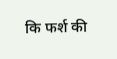कि फर्श की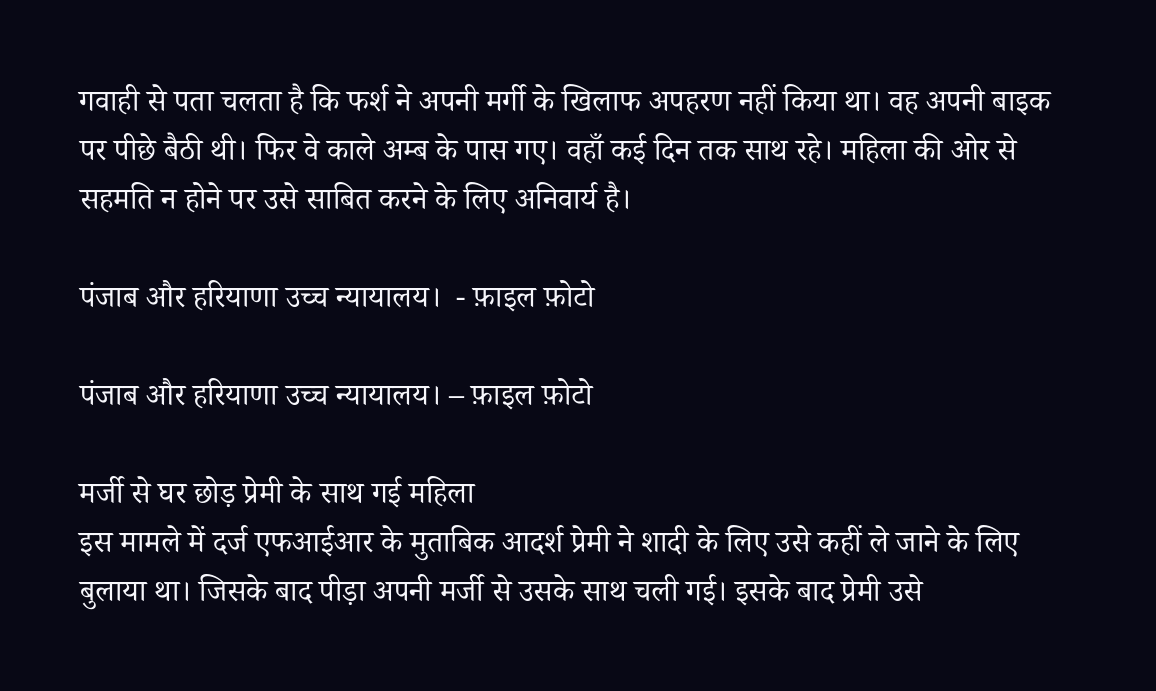गवाही से पता चलता है कि फर्श ने अपनी मर्गी के खिलाफ अपहरण नहीं किया था। वह अपनी बाइक पर पीछे बैठी थी। फिर वे काले अम्ब के पास गए। वहाँ कई दिन तक साथ रहे। महिला की ओर से सहमति न होने पर उसे साबित करने के लिए अनिवार्य है।

पंजाब और हरियाणा उच्च न्यायालय।  - फ़ाइल फ़ोटो

पंजाब और हरियाणा उच्च न्यायालय। – फ़ाइल फ़ोटो

मर्जी से घर छोड़ प्रेमी के साथ गई महिला
इस मामले में दर्ज एफआईआर के मुताबिक आदर्श प्रेमी ने शादी के लिए उसे कहीं ले जाने के लिए बुलाया था। जिसके बाद पीड़ा अपनी मर्जी से उसके साथ चली गई। इसके बाद प्रेमी उसे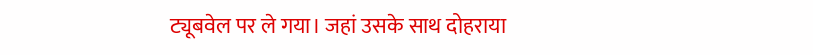ट्यूबवेल पर ले गया। जहां उसके साथ दोहराया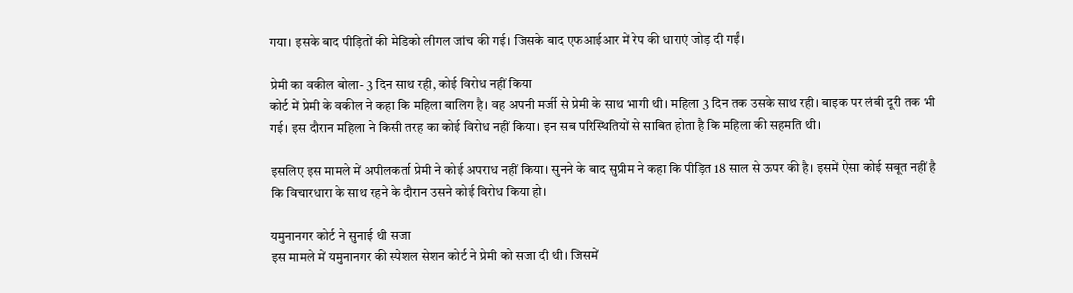गया। इसके बाद पीड़ितों की मेडिको लीगल जांच की गई। जिसके बाद एफआईआर में रेप की धाराएं जोड़ दी गईं।

प्रेमी का वकील बोला- 3 दिन साथ रही, कोई विरोध नहीं किया
कोर्ट में प्रेमी के वकील ने कहा कि महिला बालिग है। वह अपनी मर्जी से प्रेमी के साथ भागी थी। महिला 3 दिन तक उसके साथ रही। बाइक पर लंबी दूरी तक भी गई। इस दौरान महिला ने किसी तरह का कोई विरोध नहीं किया। इन सब परिस्थितियों से साबित होता है कि महिला की सहमति थी।

इसलिए इस मामले में अपीलकर्ता प्रेमी ने कोई अपराध नहीं किया। सुनने के बाद सुप्रीम ने कहा कि पीड़ित 18 साल से ऊपर की है। इसमें ऐसा कोई सबूत नहीं है कि विचारधारा के साथ रहने के दौरान उसने कोई विरोध किया हो।

यमुनानगर कोर्ट ने सुनाई थी सजा
इस मामले में यमुनानगर की स्पेशल सेशन कोर्ट ने प्रेमी को सजा दी थी। जिसमें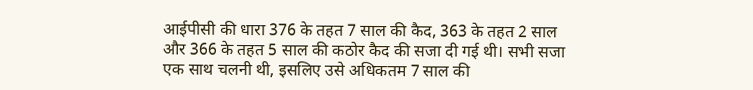आईपीसी की धारा 376 के तहत 7 साल की कैद, 363 के तहत 2 साल और 366 के तहत 5 साल की कठोर कैद की सजा दी गई थी। सभी सजा एक साथ चलनी थी, इसलिए उसे अधिकतम 7 साल की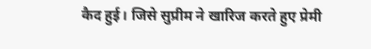कैद हुई। जिसे सुप्रीम ने खारिज करते हुए प्रेमी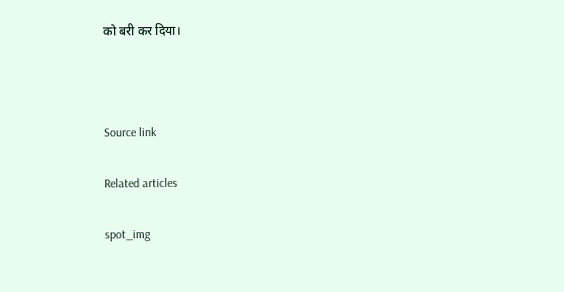को बरी कर दिया।



Source link

Related articles

spot_img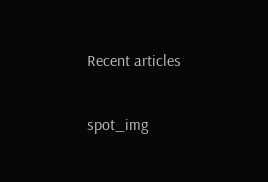Recent articles

spot_img